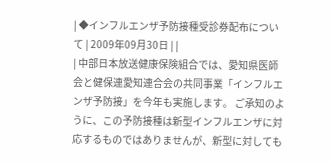| ◆インフルエンザ予防接種受診券配布について | 2009年09月30日 | |
| 中部日本放送健康保険組合では、愛知県医師会と健保連愛知連合会の共同事業「インフルエンザ予防接」を今年も実施します。 ご承知のように、この予防接種は新型インフルエンザに対応するものではありませんが、新型に対しても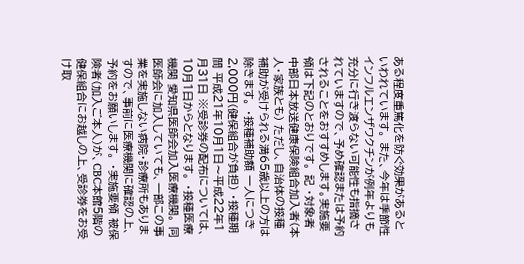ある程度重篤化を防ぐ効果があるといわれています。 また、今年は季節性インフルエンザワクチンが例年よりも充分に行き渡らない可能性も指摘されていますので、予め確認または予約されることをおすすめします。実施要領は下記のとおりです。 記 ・対象者 中部日本放送健康保険組合加入者(本人・家族とも) ただし、自治体の接種補助が受けられる満65歳以上の方は除きます。 ・接種補助額 一人につき2,000円(健保組合が負担) ・接種期間 平成21年10月1日〜平成22年1月31日 ※受診券の配布については、10月1日からとなります。 ・接種医療機関 愛知県医師会加入医療機関。 同医師会に加入していても、一部この事業を実施しない病院・診療所もありますので、事前に医療機関に確認の上、予約をお願いします。 ・実施要領 被保険者(加入ご本人)が、CBC本館5階の健保組合にお越しの上、受診券をお受け取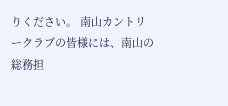りください。 南山カントリークラブの皆様には、南山の総務担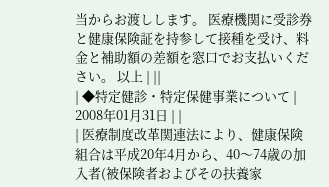当からお渡しします。 医療機関に受診券と健康保険証を持参して接種を受け、料金と補助額の差額を窓口でお支払いください。 以上 | ||
| ◆特定健診・特定保健事業について | 2008年01月31日 | |
| 医療制度改革関連法により、健康保険組合は平成20年4月から、40〜74歳の加入者(被保険者およびその扶養家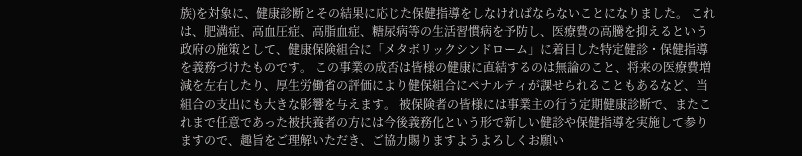族)を対象に、健康診断とその結果に応じた保健指導をしなければならないことになりました。 これは、肥満症、高血圧症、高脂血症、糖尿病等の生活習慣病を予防し、医療費の高騰を抑えるという政府の施策として、健康保険組合に「メタボリックシンドローム」に着目した特定健診・保健指導を義務づけたものです。 この事業の成否は皆様の健康に直結するのは無論のこと、将来の医療費増減を左右したり、厚生労働省の評価により健保組合にペナルティが課せられることもあるなど、当組合の支出にも大きな影響を与えます。 被保険者の皆様には事業主の行う定期健康診断で、またこれまで任意であった被扶養者の方には今後義務化という形で新しい健診や保健指導を実施して参りますので、趣旨をご理解いただき、ご協力賜りますようよろしくお願い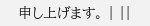申し上げます。 | ||